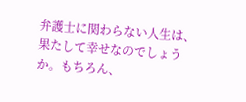弁護士に関わらない人生は、果たして幸せなのでしょうか。もちろん、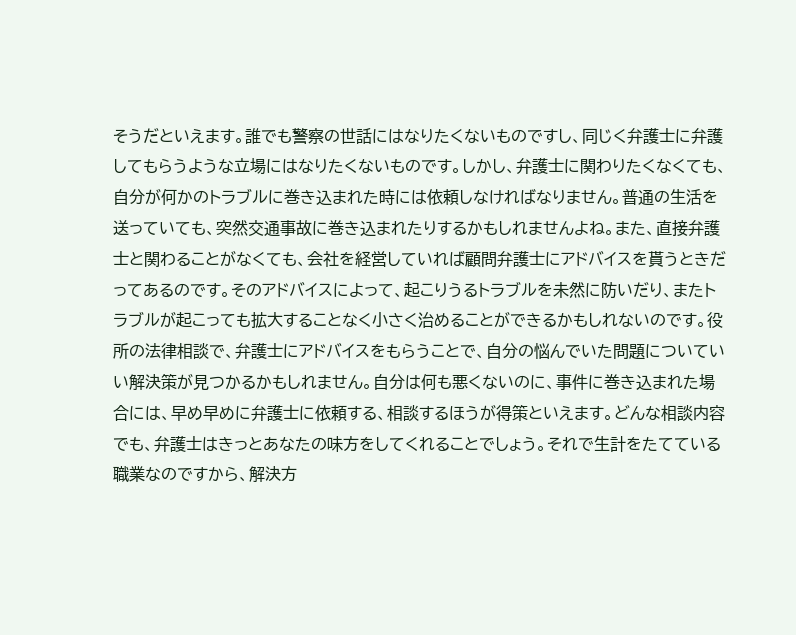そうだといえます。誰でも警察の世話にはなりたくないものですし、同じく弁護士に弁護してもらうような立場にはなりたくないものです。しかし、弁護士に関わりたくなくても、自分が何かのトラブルに巻き込まれた時には依頼しなければなりません。普通の生活を送っていても、突然交通事故に巻き込まれたりするかもしれませんよね。また、直接弁護士と関わることがなくても、会社を経営していれば顧問弁護士にアドバイスを貰うときだってあるのです。そのアドバイスによって、起こりうるトラブルを未然に防いだり、またトラブルが起こっても拡大することなく小さく治めることができるかもしれないのです。役所の法律相談で、弁護士にアドバイスをもらうことで、自分の悩んでいた問題についていい解決策が見つかるかもしれません。自分は何も悪くないのに、事件に巻き込まれた場合には、早め早めに弁護士に依頼する、相談するほうが得策といえます。どんな相談内容でも、弁護士はきっとあなたの味方をしてくれることでしょう。それで生計をたてている職業なのですから、解決方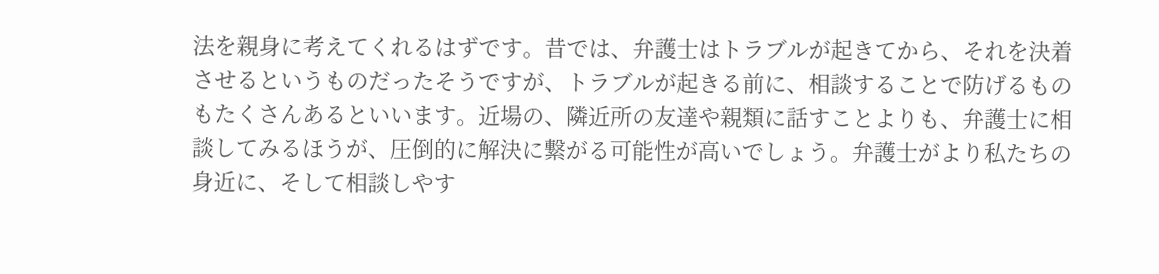法を親身に考えてくれるはずです。昔では、弁護士はトラブルが起きてから、それを決着させるというものだったそうですが、トラブルが起きる前に、相談することで防げるものもたくさんあるといいます。近場の、隣近所の友達や親類に話すことよりも、弁護士に相談してみるほうが、圧倒的に解決に繋がる可能性が高いでしょう。弁護士がより私たちの身近に、そして相談しやす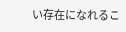い存在になれるこ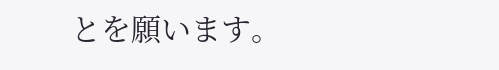とを願います。